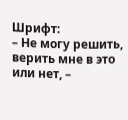Шрифт:
– Не могу решить, верить мне в это или нет, –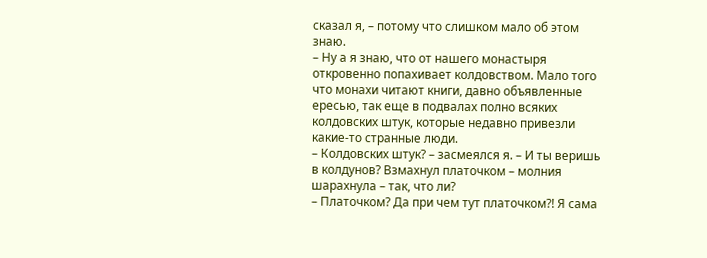сказал я, – потому что слишком мало об этом знаю.
– Ну а я знаю, что от нашего монастыря откровенно попахивает колдовством. Мало того что монахи читают книги, давно объявленные ересью, так еще в подвалах полно всяких колдовских штук, которые недавно привезли какие-то странные люди.
– Колдовских штук? – засмеялся я. – И ты веришь в колдунов? Взмахнул платочком – молния шарахнула – так, что ли?
– Платочком? Да при чем тут платочком?! Я сама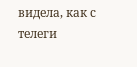видела, как с телеги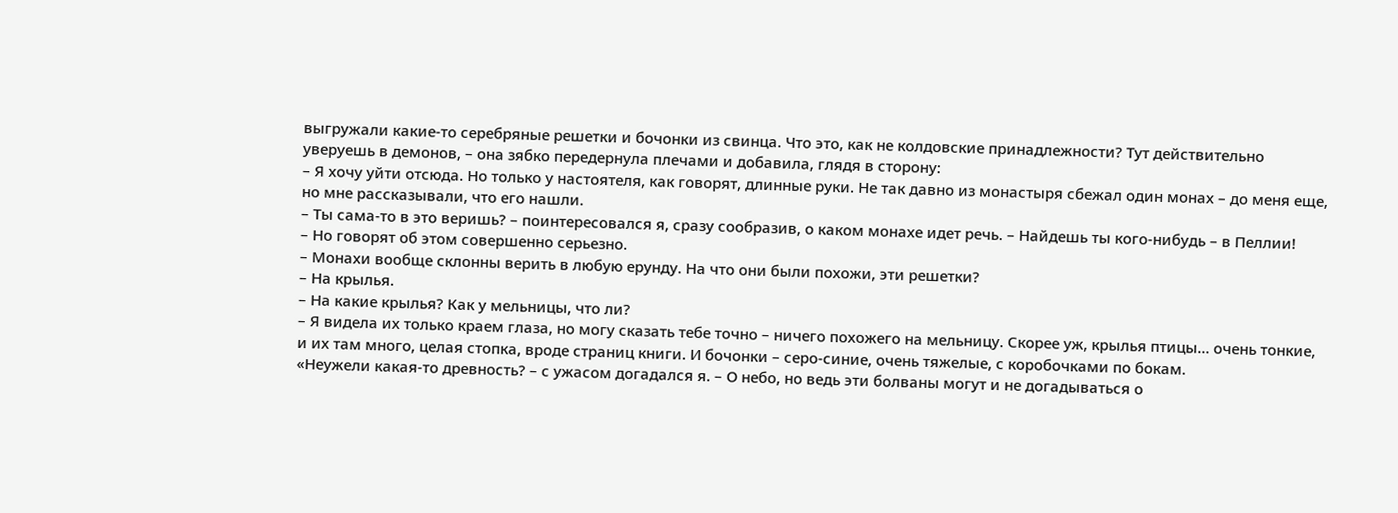выгружали какие-то серебряные решетки и бочонки из свинца. Что это, как не колдовские принадлежности? Тут действительно уверуешь в демонов, – она зябко передернула плечами и добавила, глядя в сторону:
– Я хочу уйти отсюда. Но только у настоятеля, как говорят, длинные руки. Не так давно из монастыря сбежал один монах – до меня еще, но мне рассказывали, что его нашли.
– Ты сама-то в это веришь? – поинтересовался я, сразу сообразив, о каком монахе идет речь. – Найдешь ты кого-нибудь – в Пеллии!
– Но говорят об этом совершенно серьезно.
– Монахи вообще склонны верить в любую ерунду. На что они были похожи, эти решетки?
– На крылья.
– На какие крылья? Как у мельницы, что ли?
– Я видела их только краем глаза, но могу сказать тебе точно – ничего похожего на мельницу. Скорее уж, крылья птицы… очень тонкие, и их там много, целая стопка, вроде страниц книги. И бочонки – серо-синие, очень тяжелые, с коробочками по бокам.
«Неужели какая-то древность? – с ужасом догадался я. – О небо, но ведь эти болваны могут и не догадываться о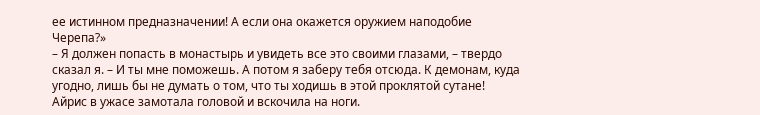ее истинном предназначении! А если она окажется оружием наподобие Черепа?»
– Я должен попасть в монастырь и увидеть все это своими глазами, – твердо сказал я. – И ты мне поможешь. А потом я заберу тебя отсюда. К демонам, куда угодно, лишь бы не думать о том, что ты ходишь в этой проклятой сутане!
Айрис в ужасе замотала головой и вскочила на ноги.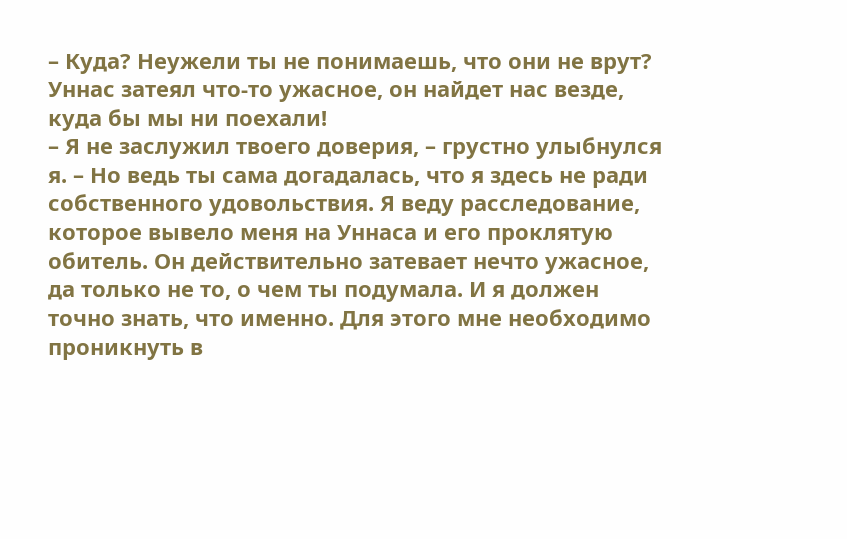– Куда? Неужели ты не понимаешь, что они не врут? Уннас затеял что-то ужасное, он найдет нас везде, куда бы мы ни поехали!
– Я не заслужил твоего доверия, – грустно улыбнулся я. – Но ведь ты сама догадалась, что я здесь не ради собственного удовольствия. Я веду расследование, которое вывело меня на Уннаса и его проклятую обитель. Он действительно затевает нечто ужасное, да только не то, о чем ты подумала. И я должен точно знать, что именно. Для этого мне необходимо проникнуть в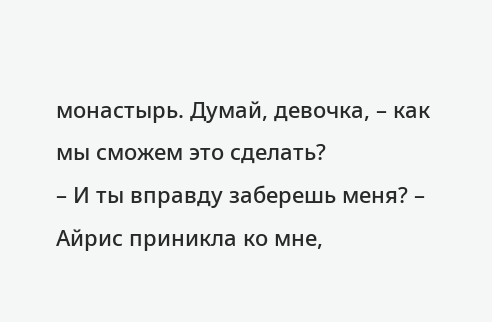монастырь. Думай, девочка, – как мы сможем это сделать?
– И ты вправду заберешь меня? – Айрис приникла ко мне,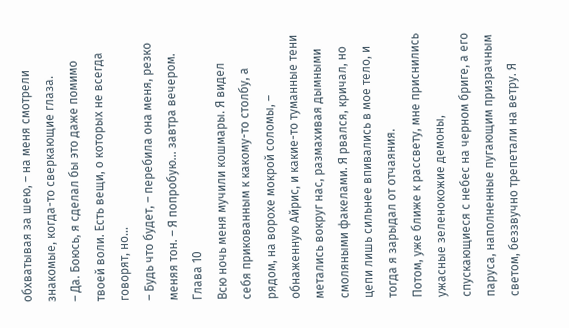обхватывая за шею, – на меня смотрели знакомые, когда-то сверкающие глаза.
– Да. Боюсь, я сделал бы это даже помимо твоей воли. Есть вещи, о которых не всегда говорят, но…
– Будь что будет, – перебила она меня, резко меняя тон. – Я попробую… завтра вечером.
Глава 10
Всю ночь меня мучили кошмары. Я видел себя прикованным к какому-то столбу, а рядом, на ворохе мокрой соломы, – обнаженную Айрис, и какие-то туманные тени метались вокруг нас, размахивая дымными смоляными факелами. Я рвался, кричал, но цепи лишь сильнее впивались в мое тело, и тогда я зарыдал от отчаяния.
Потом, уже ближе к рассвету, мне приснились ужасные зеленокожие демоны, спускающиеся с небес на черном бриге, а его паруса, наполненные пугающим призрачным светом, беззвучно трепетали на ветру. Я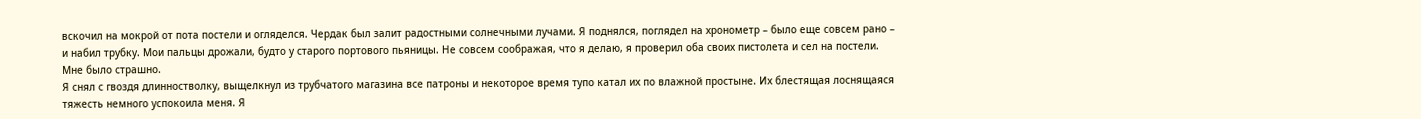вскочил на мокрой от пота постели и огляделся. Чердак был залит радостными солнечными лучами. Я поднялся, поглядел на хронометр – было еще совсем рано – и набил трубку. Мои пальцы дрожали, будто у старого портового пьяницы. Не совсем соображая, что я делаю, я проверил оба своих пистолета и сел на постели.
Мне было страшно.
Я снял с гвоздя длинностволку, выщелкнул из трубчатого магазина все патроны и некоторое время тупо катал их по влажной простыне. Их блестящая лоснящаяся тяжесть немного успокоила меня. Я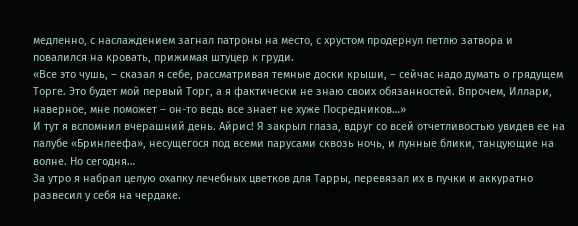медленно, с наслаждением загнал патроны на место, с хрустом продернул петлю затвора и повалился на кровать, прижимая штуцер к груди.
«Все это чушь, – сказал я себе, рассматривая темные доски крыши, – сейчас надо думать о грядущем Торге. Это будет мой первый Торг, а я фактически не знаю своих обязанностей. Впрочем, Иллари, наверное, мне поможет – он-то ведь все знает не хуже Посредников…»
И тут я вспомнил вчерашний день. Айрис! Я закрыл глаза, вдруг со всей отчетливостью увидев ее на палубе «Бринлеефа», несущегося под всеми парусами сквозь ночь, и лунные блики, танцующие на волне. Но сегодня…
За утро я набрал целую охапку лечебных цветков для Тарры, перевязал их в пучки и аккуратно развесил у себя на чердаке.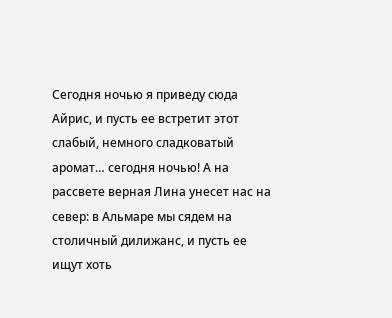Сегодня ночью я приведу сюда Айрис, и пусть ее встретит этот слабый, немного сладковатый аромат… сегодня ночью! А на рассвете верная Лина унесет нас на север: в Альмаре мы сядем на столичный дилижанс, и пусть ее ищут хоть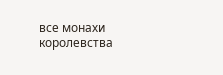все монахи королевства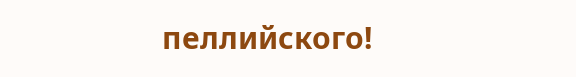пеллийского!